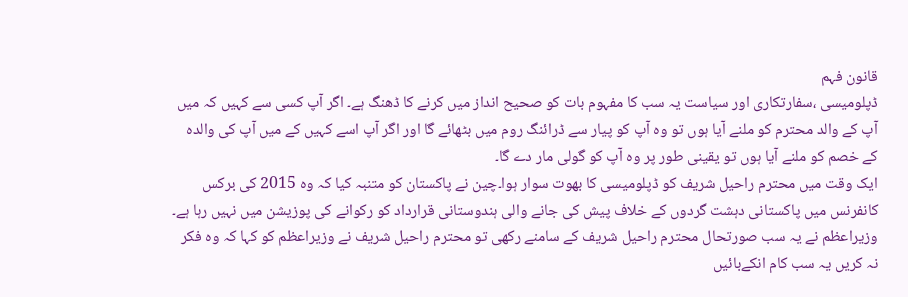قانون فہم
ڈپلومیسی ،سفارتکاری اور سیاست یہ سب کا مفہوم بات کو صحیح انداز میں کرنے کا ڈھنگ ہے۔ اگر آپ کسی سے کہیں کہ میں آپ کے والد محترم کو ملنے آیا ہوں تو وہ آپ کو پیار سے ڈرائنگ روم میں بٹھائے گا اور اگر آپ اسے کہیں کے میں آپ کی والدہ کے خصم کو ملنے آیا ہوں تو یقینی طور پر وہ آپ کو گولی مار دے گا۔
ایک وقت میں محترم راحیل شریف کو ڈپلومیسی کا بھوت سوار ہوا۔چین نے پاکستان کو متنبہ کیا کہ وہ 2015 کی برکس کانفرنس میں پاکستانی دہشت گردوں کے خلاف پیش کی جانے والی ہندوستانی قرارداد کو رکوانے کی پوزیشن میں نہیں رہا ہے۔ وزیراعظم نے یہ سب صورتحال محترم راحیل شریف کے سامنے رکھی تو محترم راحیل شریف نے وزیراعظم کو کہا کہ وہ فکر نہ کریں یہ سب کام انکےبائیں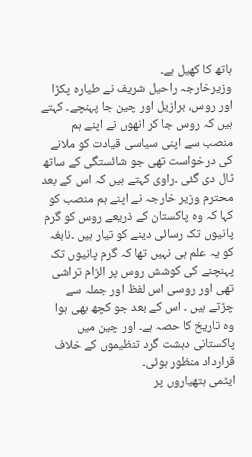ہاتھ کا کھیل ہے۔
وزیرخارجہ راحیل شریف نے طیارہ پکڑا اور روس، برازیل اور چین جا پہنچے۔ کہتے ہیں کہ روس جا کر انھوں نے اپنے ہم منصب سے اپنی سیاسی قیادت کو ملانے کی درخواست تھی جو شائستگی کے ساتھ ٹال دی گئی ۔راوی کہتے ہیں کہ اس کے بعد محترم وزیر خارجہ نے اپنے ہم منصب کو کہا کہ وہ پاکستان کے ذریعے روس کو گرم پانیوں تک رسائی دینے کو تیار ہیں ۔نابغہ کو یہ علم ہی نہیں تھا کہ گرم پانیوں تک پہنچنے کی کوشش روس پر الزام تراشی تھی اور روسی اس لفظ اور جملہ سے چڑتے ہیں ۔ اس کے بعد جو کچھ بھی ہوا وہ تاریخ کا حصہ ہے۔ اور چین میں پاکستانی دہشت گرد تنظیموں کے خلاف قرارداد منظور ہوئی۔
ایٹمی ہتھیاروں پر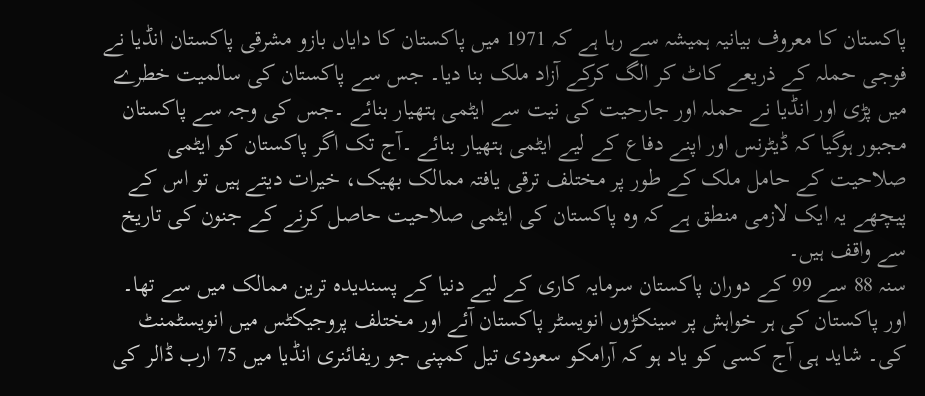پاکستان کا معروف بیانیہ ہمیشہ سے رہا ہے کہ 1971 میں پاکستان کا دایاں بازو مشرقی پاکستان انڈیا نے فوجی حملہ کے ذریعے کاٹ کر الگ کرکے آزاد ملک بنا دیا۔ جس سے پاکستان کی سالمیت خطرے میں پڑی اور انڈیا نے حملہ اور جارحیت کی نیت سے ایٹمی ہتھیار بنائے ۔جس کی وجہ سے پاکستان مجبور ہوگیا کہ ڈیٹرنس اور اپنے دفاع کے لیے ایٹمی ہتھیار بنائے ۔آج تک اگر پاکستان کو ایٹمی صلاحیت کے حامل ملک کے طور پر مختلف ترقی یافتہ ممالک بھیک، خیرات دیتے ہیں تو اس کے پیچھے یہ ایک لازمی منطق ہے کہ وہ پاکستان کی ایٹمی صلاحیت حاصل کرنے کے جنون کی تاریخ سے واقف ہیں۔
سنہ 88 سے 99 کے دوران پاکستان سرمایہ کاری کے لیے دنیا کے پسندیدہ ترین ممالک میں سے تھا۔ اور پاکستان کی ہر خواہش پر سینکڑوں انویسٹر پاکستان آئے اور مختلف پروجیکٹس میں انویسٹمنٹ کی۔ شاید ہی آج کسی کو یاد ہو کہ آرامکو سعودی تیل کمپنی جو ریفائنری انڈیا میں 75 ارب ڈالر کی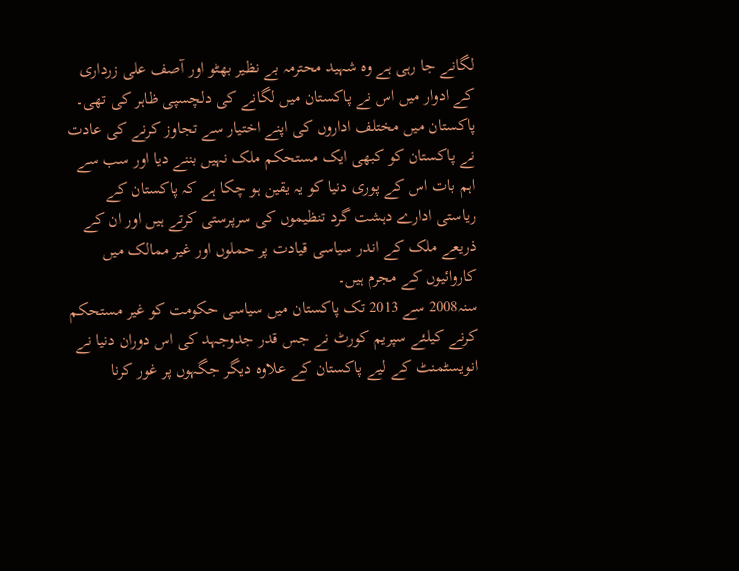لگانے جا رہی ہے وہ شہید محترمہ بے نظیر بھٹو اور آصف علی زرداری کے ادوار میں اس نے پاکستان میں لگانے کی دلچسپی ظاہر کی تھی۔
پاکستان میں مختلف اداروں کی اپنے اختیار سے تجاوز کرنے کی عادت نے پاکستان کو کبھی ایک مستحکم ملک نہیں بننے دیا اور سب سے اہم بات اس کے پوری دنیا کو یہ یقین ہو چکا ہے کہ پاکستان کے ریاستی ادارے دہشت گرد تنظیموں کی سرپرستی کرتے ہیں اور ان کے ذریعے ملک کے اندر سیاسی قیادت پر حملوں اور غیر ممالک میں کاروائیوں کے مجرم ہیں۔
سنہ2008 سے 2013 تک پاکستان میں سیاسی حکومت کو غیر مستحکم کرنے کیلئے سپریم کورٹ نے جس قدر جدوجہد کی اس دوران دنیا نے انویسٹمنٹ کے لیے پاکستان کے علاوہ دیگر جگہوں پر غور کرنا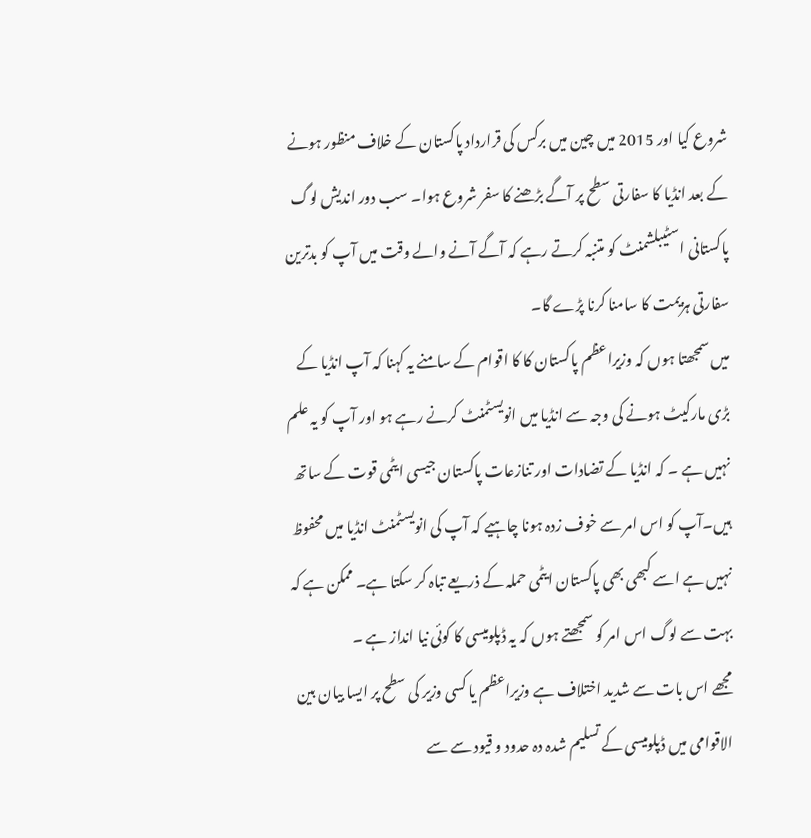شروع کیا اور 2015 میں چین میں برکس کی قرارداد پاکستان کے خلاف منظور ہونے کے بعد انڈیا کا سفارتی سطح پر آگے بڑھنے کا سفر شروع ہوا۔ سب دور اندیش لوگ پاکستانی اسٹیبلشمنٹ کو متنبہ کرتے رہے کہ آگے آنے والے وقت میں آپ کو بدترین سفارتی ہزیمت کا سامنا کرنا پڑے گا۔
میں سمجھتا ہوں کہ وزیراعظم پاکستان کا کا اقوام کے سامنے یہ کہنا کہ آپ انڈیا کے بڑی مارکیٹ ہونے کی وجہ سے انڈیا میں انویسٹمنٹ کرنے رہے ہو اور آپ کو یہ علم نہیں ہے ۔ کہ انڈیا کے تضادات اور تنازعات پاکستان جیسی ایٹمی قوت کے ساتھ ہیں۔آپ کو اس امر سے خوف زدہ ہونا چاہیے کہ آپ کی انویسٹمنٹ انڈیا میں محفوظ نہیں ہے اسے کبھی بھی پاکستان ایٹمی حملہ کے ذریعے تباہ کر سکتا ہے۔ ممکن ہے کہ بہت سے لوگ اس امر کو سمجھتے ہوں کہ یہ ڈپلومیسی کا کوئی نیا انداز ہے ۔
مجھے اس بات سے شدید اختلاف ہے وزیراعظم یا کسی وزیر کی سطح پر ایسا بیان بین الاقوامی میں ڈپلومیسی کے تسلیم شدہ دہ حدود و قیود سے سے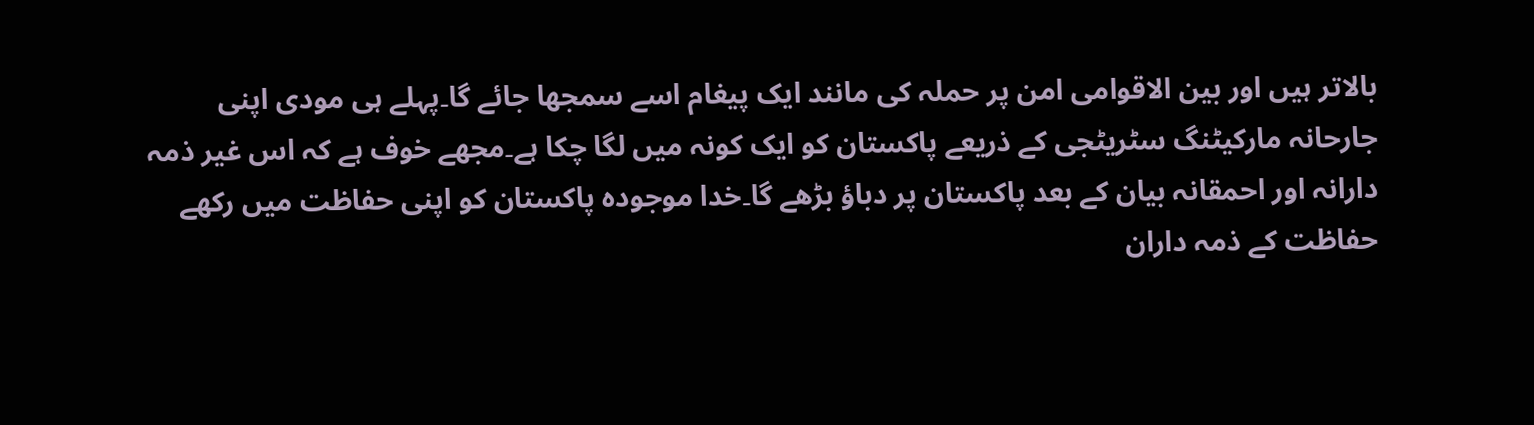بالاتر ہیں اور بین الاقوامی امن پر حملہ کی مانند ایک پیغام اسے سمجھا جائے گا۔پہلے ہی مودی اپنی جارحانہ مارکیٹنگ سٹریٹجی کے ذریعے پاکستان کو ایک کونہ میں لگا چکا ہے۔مجھے خوف ہے کہ اس غیر ذمہ دارانہ اور احمقانہ بیان کے بعد پاکستان پر دباؤ بڑھے گا۔خدا موجودہ پاکستان کو اپنی حفاظت میں رکھے حفاظت کے ذمہ داران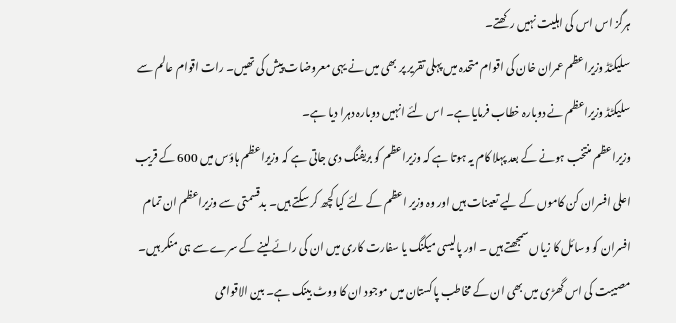ہرگز اس اس کی اہلیت نہیں رکھتے۔
سلیکٹڈ وزیراعظم عمران خان کی اقوام متحدہ میں پہلی تقریر پر بھی میں نے یہی معروضات پیش کی تھیں۔ رات اقوام عالم سے سلیکٹڈ وزیراعظم نے دوبارہ خطاب فرمایا ہے۔ اس لئے انہیں دوبارہ دہرا دیا ہے۔
وزیراعظم منتخب ہونے کے بعد پہلا کام یہ ہوتا ہے کہ وزیراعظم کو بریفنگ دی جاتی ہے کہ وزیراعظم ہاؤس میں 600 کے قریب اعلی افسران کن کاموں کے لیے تعینات ہیں اور وہ وزیر اعظم کے لئے کیا کچھ کر سکتے ہیں۔ بدقسمتی سے وزیراعظم ان تمام افسران کو وسائل کا زیاں سمجھتے ہیں ۔ اور پالیسی میکنگ یا سفارت کاری میں ان کی رائے لینے کے سرے سے ہی منکر ہیں۔
مصیبت کی اس گھڑی میں بھی ان کے مخاطب پاکستان میں موجود ان کا ووٹ بینک ہے۔ بین الاقوامی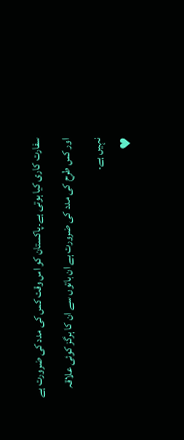سفارت کاری کیا ہوتی ہے۔پاکستان کو اس وقت کس کی مدد کی ضرورت ہے اور کس طرح کی مدد کی ضرورت ہے ان باتوں سے ان کا ہرگز کوئی علاقہ نہیں ہے۔
♥